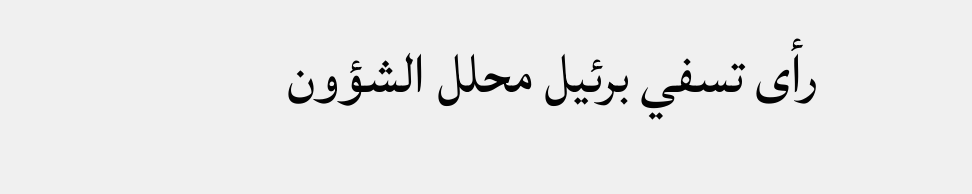رأى تسفي برئيل محلل الشؤون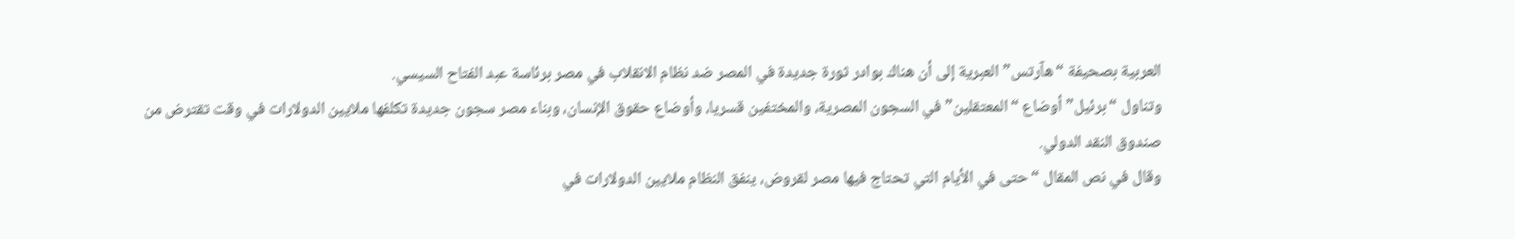العربية بصحيفة “هآرتس” العبرية إلى أن هناك بوادر ثورة جديدة في المصر ضد نظام الانقلاب في مصر برئاسة عبد الفتاح السيسي.
وتناول “برئيل” أوضاع “المعتقلين” في السجون المصرية، والمختفين قسريا، وأوضاع حقوق الإنسان، وبناء مصر سجون جديدة تكلفها ملايين الدولارات في وقت تقترض من صندوق النقد الدولي.
وقال في نص المقال “حتى في الأيام التي تحتاج فيها مصر لقروض، ينفق النظام ملايين الدولارات في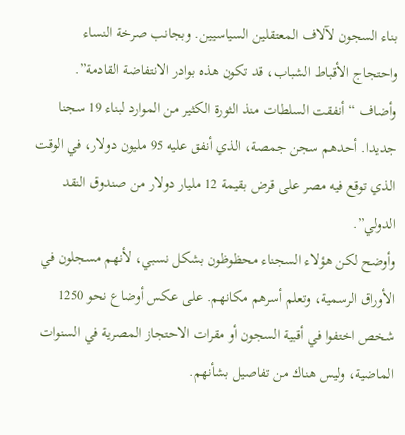بناء السجون لآلاف المعتقلين السياسيين. وبجانب صرخة النساء واحتجاج الأقباط الشباب، قد تكون هذه بوادر الانتفاضة القادمة”.
وأضاف “أنفقت السلطات منذ الثورة الكثير من الموارد لبناء 19 سجنا جديدا. أحدهم سجن جمصة، الذي أنفق عليه 95 مليون دولار، في الوقت الذي توقع فيه مصر على قرض بقيمة 12 مليار دولار من صندوق النقد الدولي”.
وأوضح لكن هؤلاء السجناء محظوظون بشكل نسبي، لأنهم مسجلون في الأوراق الرسمية، وتعلم أسرهم مكانهم. على عكس أوضاع نحو 1250 شخص اختفوا في أقبية السجون أو مقرات الاحتجاز المصرية في السنوات الماضية، وليس هناك من تفاصيل بشأنهم.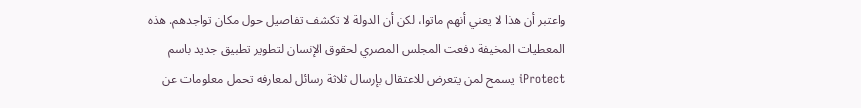واعتبر أن هذا لا يعني أنهم ماتوا، لكن أن الدولة لا تكشف تفاصيل حول مكان تواجدهم. هذه المعطيات المخيفة دفعت المجلس المصري لحقوق الإنسان لتطوير تطبيق جديد باسم iProtect يسمح لمن يتعرض للاعتقال بإرسال ثلاثة رسائل لمعارفه تحمل معلومات عن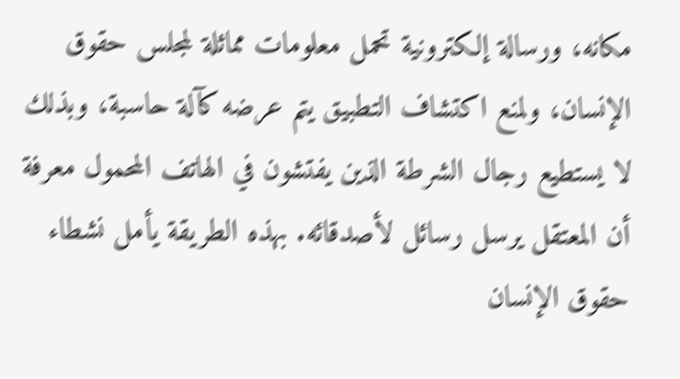مكانه، ورسالة إلكترونية تحمل معلومات مماثلة لمجلس حقوق الإنسان، ولمنع اكتشاف التطبيق يتم عرضه كآلة حاسبة، وبذلك لا يستطيع رجال الشرطة الذين يفتشون في الهاتف المحمول معرفة أن المعتقل يرسل رسائل لأصدقائه. بهذه الطريقة يأمل نشطاء حقوق الإنسان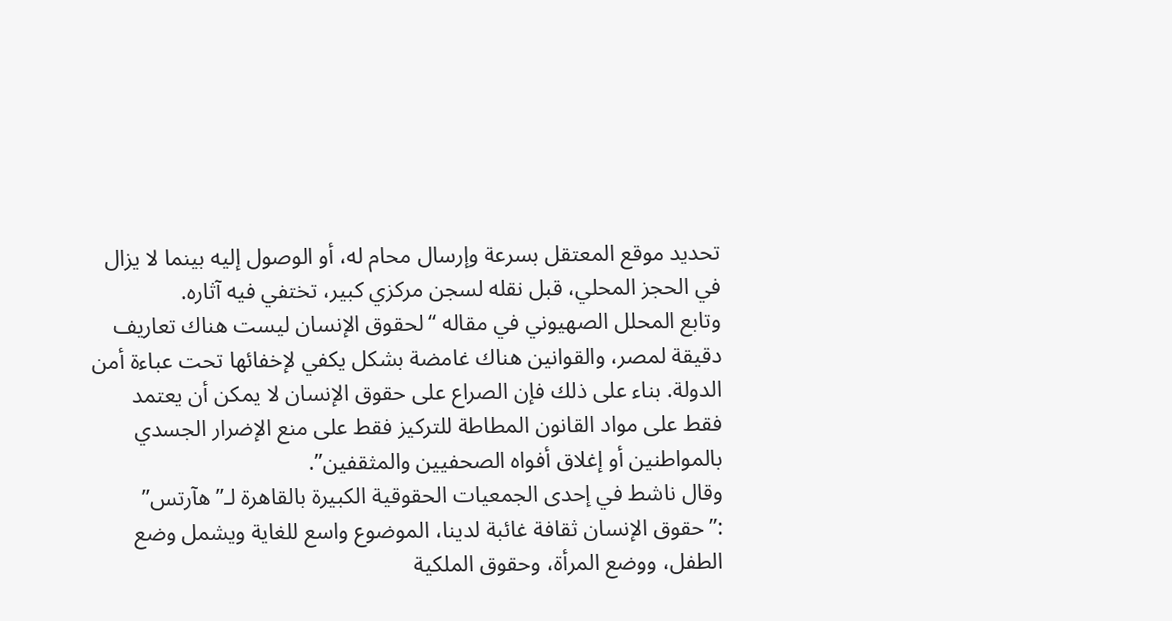تحديد موقع المعتقل بسرعة وإرسال محام له، أو الوصول إليه بينما لا يزال في الحجز المحلي، قبل نقله لسجن مركزي كبير، تختفي فيه آثاره.
وتابع المحلل الصهيوني في مقاله “لحقوق الإنسان ليست هناك تعاريف دقيقة لمصر، والقوانين هناك غامضة بشكل يكفي لإخفائها تحت عباءة أمن الدولة. بناء على ذلك فإن الصراع على حقوق الإنسان لا يمكن أن يعتمد فقط على مواد القانون المطاطة للتركيز فقط على منع الإضرار الجسدي بالمواطنين أو إغلاق أفواه الصحفيين والمثقفين”.
وقال ناشط في إحدى الجمعيات الحقوقية الكبيرة بالقاهرة لـ”هآرتس” :”حقوق الإنسان ثقافة غائبة لدينا، الموضوع واسع للغاية ويشمل وضع الطفل، ووضع المرأة، وحقوق الملكية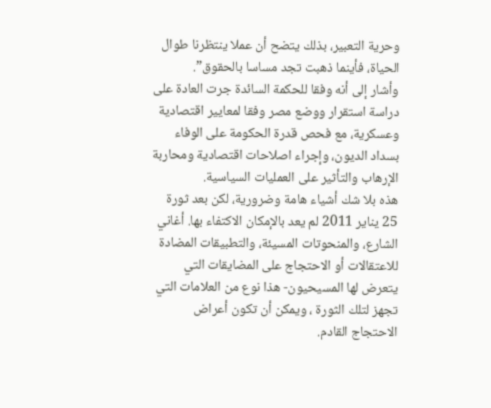وحرية التعبير، بذلك يتضح أن عملا ينتظرنا طوال الحياة، فأينما ذهبت تجد مساسا بالحقوق”.
وأشار إلى أنه وفقا للحكمة السائدة جرت العادة على دراسة استقرار ووضع مصر وفقا لمعايير اقتصادية وعسكرية، مع فحص قدرة الحكومة على الوفاء بسداد الديون، وإجراء اصلاحات اقتصادية ومحاربة الإرهاب والتأثير على العمليات السياسية.
هذه بلا شك أشياء هامة وضرورية، لكن بعد ثورة 25 يناير 2011 لم يعد بالإمكان الاكتفاء بها. أغاني الشارع، والمنحوتات المسيئة، والتطبيقات المضادة للاعتقالات أو الاحتجاج على المضايقات التي يتعرض لها المسيحيون- هذا نوع من العلامات التي تجهز لتلك الثورة ، ويمكن أن تكون أعراض الاحتجاج القادم.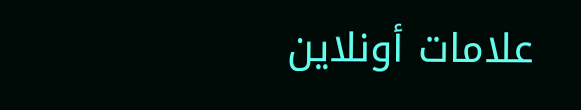علامات أونلاين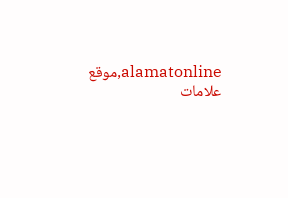alamatonline,موقع علامات